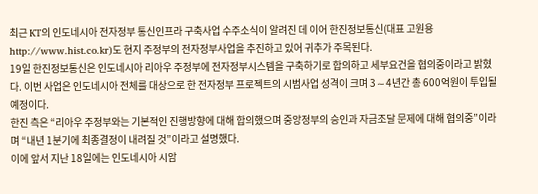최근 KT의 인도네시아 전자정부 통신인프라 구축사업 수주소식이 알려진 데 이어 한진정보통신(대표 고원용 http://www.hist.co.kr)도 현지 주정부의 전자정부사업을 추진하고 있어 귀추가 주목된다.
19일 한진정보통신은 인도네시아 리아우 주정부에 전자정부시스템을 구축하기로 합의하고 세부요건을 협의중이라고 밝혔다. 이번 사업은 인도네시아 전체를 대상으로 한 전자정부 프로젝트의 시범사업 성격이 크며 3∼4년간 총 600억원이 투입될 예정이다.
한진 측은 “리아우 주정부와는 기본적인 진행방향에 대해 합의했으며 중앙정부의 승인과 자금조달 문제에 대해 협의중”이라며 “내년 1분기에 최종결정이 내려질 것”이라고 설명했다.
이에 앞서 지난 18일에는 인도네시아 시암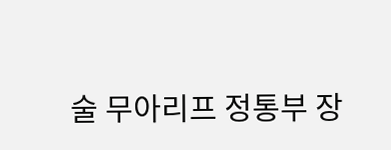술 무아리프 정통부 장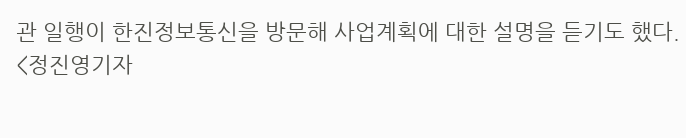관 일행이 한진정보통신을 방문해 사업계획에 대한 설명을 듣기도 했다.
<정진영기자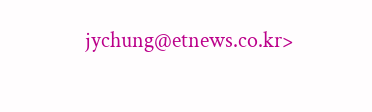jychung@etnews.co.kr>